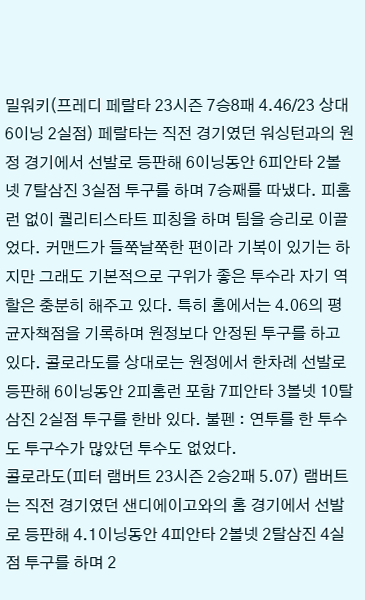밀워키(프레디 페랄타 23시즌 7승8패 4.46/23 상대 6이닝 2실점) 페랄타는 직전 경기였던 워싱턴과의 원정 경기에서 선발로 등판해 6이닝동안 6피안타 2볼넷 7탈삼진 3실점 투구를 하며 7승째를 따냈다. 피홈런 없이 퀄리티스타트 피칭을 하며 팀을 승리로 이끌었다. 커맨드가 들쭉날쭉한 편이라 기복이 있기는 하지만 그래도 기본적으로 구위가 좋은 투수라 자기 역할은 충분히 해주고 있다. 특히 홈에서는 4.06의 평균자책점을 기록하며 원정보다 안정된 투구를 하고 있다. 콜로라도를 상대로는 원정에서 한차례 선발로 등판해 6이닝동안 2피홈런 포함 7피안타 3볼넷 10탈삼진 2실점 투구를 한바 있다. 불펜 : 연투를 한 투수도 투구수가 많았던 투수도 없었다.
콜로라도(피터 램버트 23시즌 2승2패 5.07) 램버트는 직전 경기였던 샌디에이고와의 홈 경기에서 선발로 등판해 4.1이닝동안 4피안타 2볼넷 2탈삼진 4실점 투구를 하며 2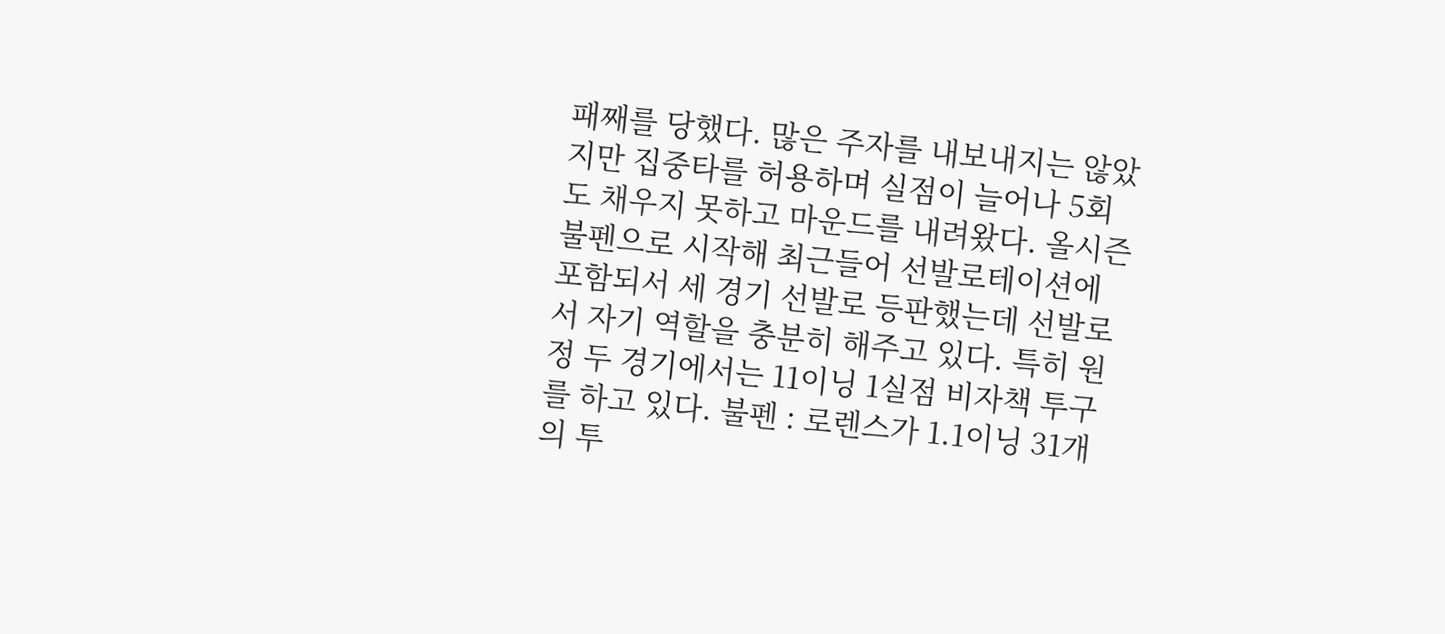패째를 당했다. 많은 주자를 내보내지는 않았지만 집중타를 허용하며 실점이 늘어나 5회도 채우지 못하고 마운드를 내려왔다. 올시즌 불펜으로 시작해 최근들어 선발로테이션에 포함되서 세 경기 선발로 등판했는데 선발로서 자기 역할을 충분히 해주고 있다. 특히 원정 두 경기에서는 11이닝 1실점 비자책 투구를 하고 있다. 불펜 : 로렌스가 1.1이닝 31개의 투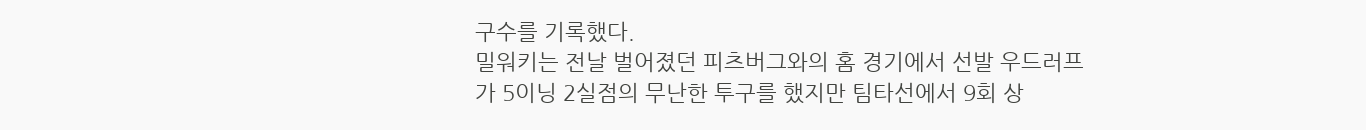구수를 기록했다.
밀워키는 전날 벌어졌던 피츠버그와의 홈 경기에서 선발 우드러프가 5이닝 2실점의 무난한 투구를 했지만 팀타선에서 9회 상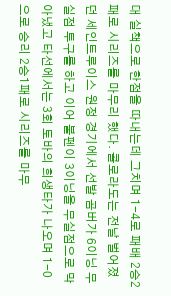대 실책으로 한점을 따내는데 그치며 1-4로 패배 2승2패로 시리즈를 마무리 했다. 콜로라도는 전날 벌어졌던 세인트루이스 원정 경기에서 선발 곰버가 6이닝 무실점 투구를 하고 이어 불펜이 3이닝을 무실점으로 막아냈고 타선에서는 3회 토바의 희생타가 나오며 1-0으로 승리 2승1패로 시리즈를 마무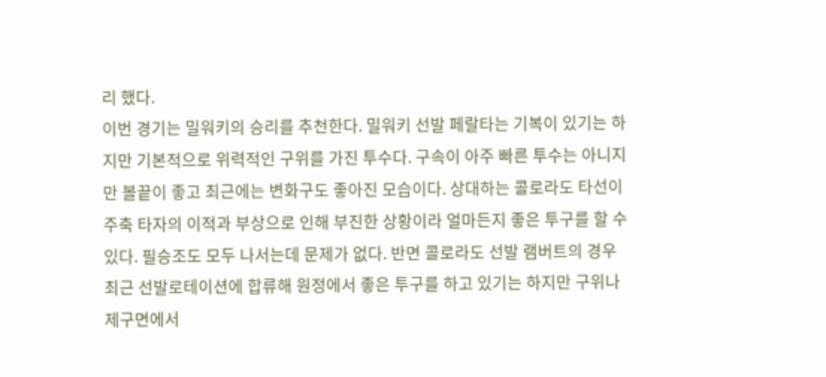리 했다.
이번 경기는 밀워키의 승리를 추천한다. 밀워키 선발 페랄타는 기복이 있기는 하지만 기본적으로 위력적인 구위를 가진 투수다. 구속이 아주 빠른 투수는 아니지만 볼끝이 좋고 최근에는 변화구도 좋아진 모습이다. 상대하는 콜로라도 타선이 주축 타자의 이적과 부상으로 인해 부진한 상황이라 얼마든지 좋은 투구를 할 수 있다. 필승조도 모두 나서는데 문제가 없다. 반면 콜로라도 선발 램버트의 경우 최근 선발로테이션에 합류해 원정에서 좋은 투구를 하고 있기는 하지만 구위나 제구면에서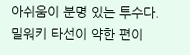아쉬움이 분명 있는 투수다. 밀워키 타선이 약한 편이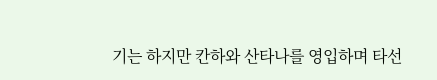기는 하지만 칸하와 산타나를 영입하며 타선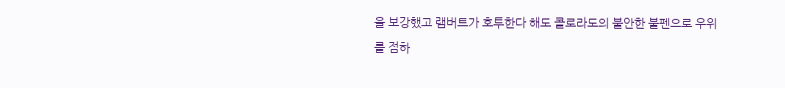을 보강했고 램버트가 호투한다 해도 콜로라도의 불안한 불펜으로 우위를 점하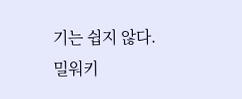기는 쉽지 않다. 밀워키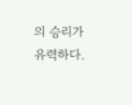의 승리가 유력하다.